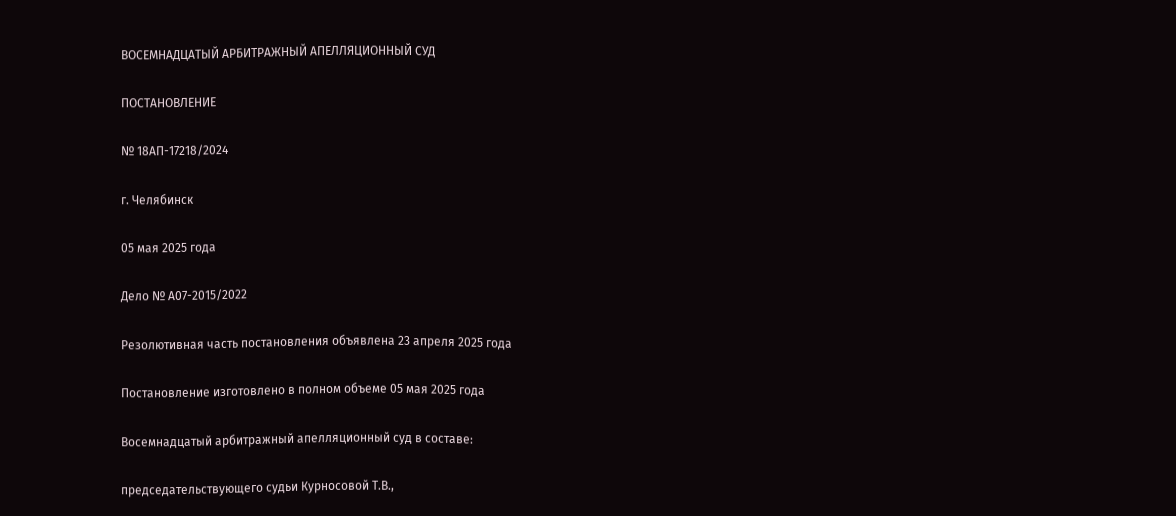ВОСЕМНАДЦАТЫЙ АРБИТРАЖНЫЙ АПЕЛЛЯЦИОННЫЙ СУД

ПОСТАНОВЛЕНИЕ

№ 18АП-17218/2024

г. Челябинск

05 мая 2025 года

Дело № А07-2015/2022

Резолютивная часть постановления объявлена 23 апреля 2025 года

Постановление изготовлено в полном объеме 05 мая 2025 года

Восемнадцатый арбитражный апелляционный суд в составе:

председательствующего судьи Курносовой Т.В.,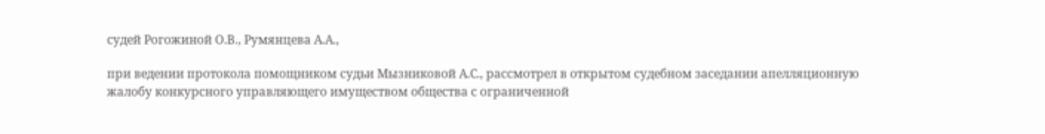судей Рогожиной О.В., Румянцева А.А.,

при ведении протокола помощником судьи Мызниковой А.С., рассмотрел в открытом судебном заседании апелляционную жалобу конкурсного управляющего имуществом общества с ограниченной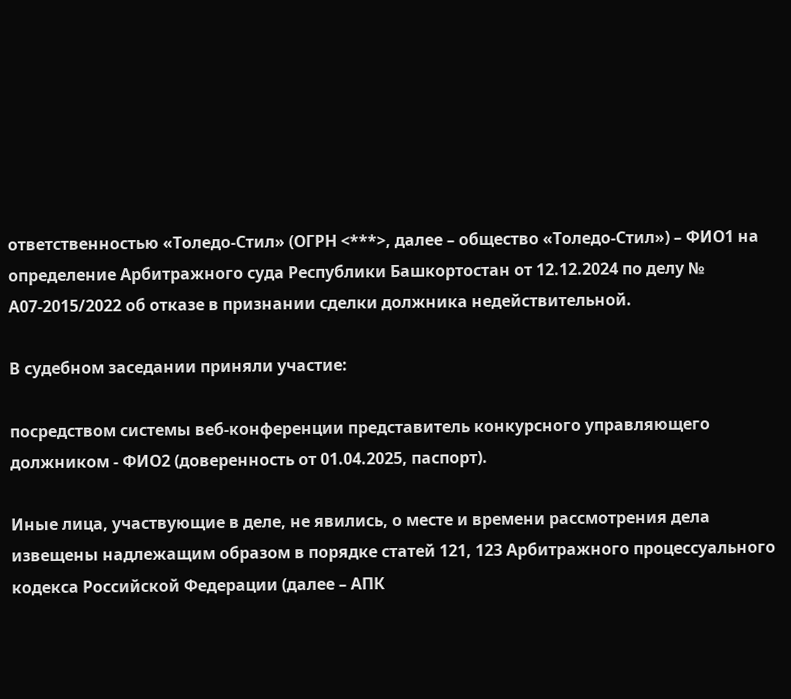ответственностью «Толедо-Стил» (ОГРН <***>, далее – общество «Толедо-Стил») – ФИО1 на определение Арбитражного суда Республики Башкортостан от 12.12.2024 по делу № А07-2015/2022 об отказе в признании сделки должника недействительной.

В судебном заседании приняли участие:

посредством системы веб-конференции представитель конкурсного управляющего должником - ФИО2 (доверенность от 01.04.2025, паспорт).

Иные лица, участвующие в деле, не явились, о месте и времени рассмотрения дела извещены надлежащим образом в порядке статей 121, 123 Арбитражного процессуального кодекса Российской Федерации (далее – АПК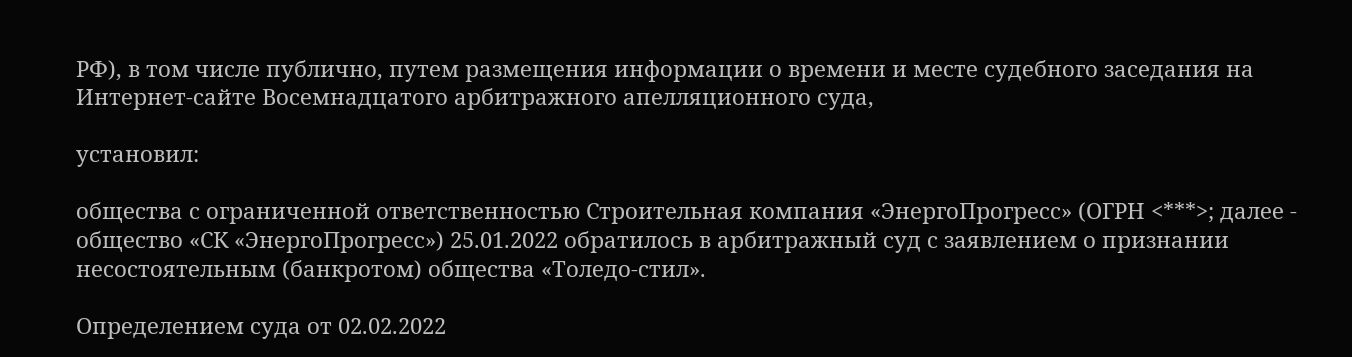РФ), в том числе публично, путем размещения информации о времени и месте судебного заседания на Интернет-сайте Восемнадцатого арбитражного апелляционного суда,

установил:

общества с ограниченной ответственностью Строительная компания «ЭнергоПрогресс» (ОГРН <***>; далее - общество «СК «ЭнергоПрогресс») 25.01.2022 обратилось в арбитражный суд с заявлением о признании несостоятельным (банкротом) общества «Толедо-стил».

Определением суда от 02.02.2022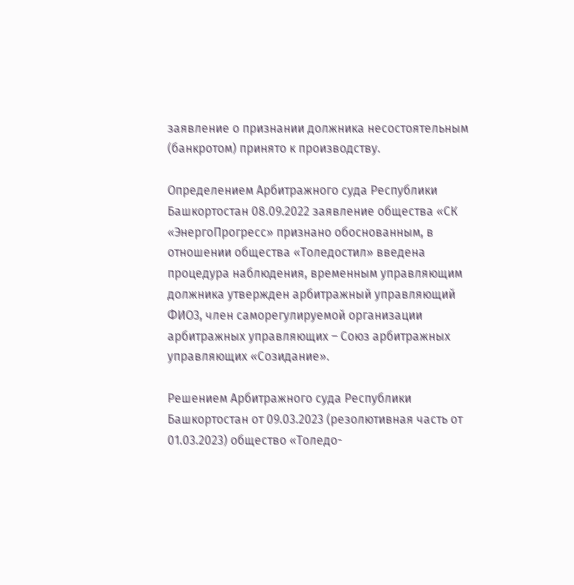заявление о признании должника несостоятельным (банкротом) принято к производству.

Определением Арбитражного суда Республики Башкортостан 08.09.2022 заявление общества «СК «ЭнергоПрогресс» признано обоснованным, в отношении общества «Толедостил» введена процедура наблюдения, временным управляющим должника утвержден арбитражный управляющий ФИО3, член саморегулируемой организации арбитражных управляющих – Союз арбитражных управляющих «Созидание».

Решением Арбитражного суда Республики Башкортостан от 09.03.2023 (резолютивная часть от 01.03.2023) общество «Толедо-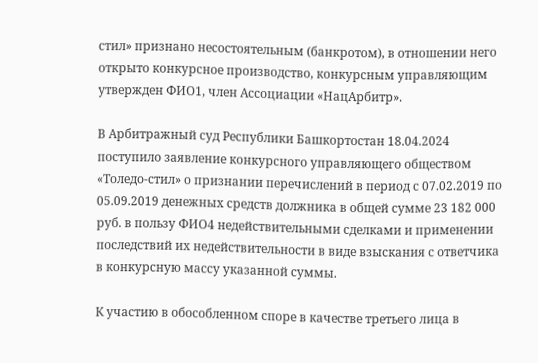стил» признано несостоятельным (банкротом), в отношении него открыто конкурсное производство, конкурсным управляющим утвержден ФИО1, член Ассоциации «НацАрбитр».

В Арбитражный суд Республики Башкортостан 18.04.2024 поступило заявление конкурсного управляющего обществом «Толедо-стил» о признании перечислений в период с 07.02.2019 по 05.09.2019 денежных средств должника в общей сумме 23 182 000 руб. в пользу ФИО4 недействительными сделками и применении последствий их недействительности в виде взыскания с ответчика в конкурсную массу указанной суммы.

К участию в обособленном споре в качестве третьего лица в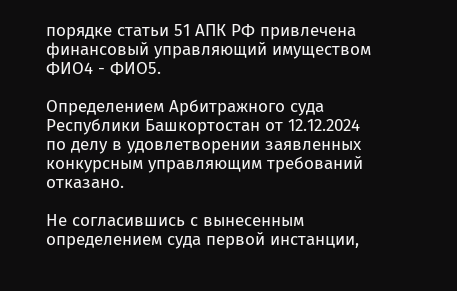порядке статьи 51 АПК РФ привлечена финансовый управляющий имуществом ФИО4 - ФИО5.

Определением Арбитражного суда Республики Башкортостан от 12.12.2024 по делу в удовлетворении заявленных конкурсным управляющим требований отказано.

Не согласившись с вынесенным определением суда первой инстанции,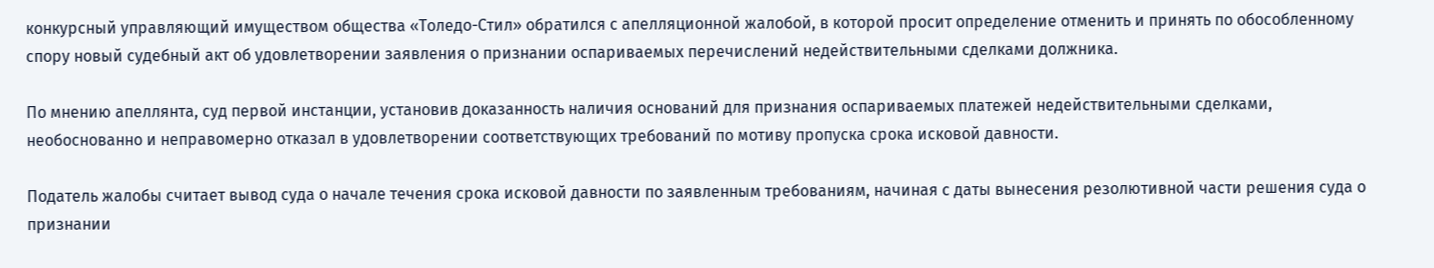конкурсный управляющий имуществом общества «Толедо-Стил» обратился с апелляционной жалобой, в которой просит определение отменить и принять по обособленному спору новый судебный акт об удовлетворении заявления о признании оспариваемых перечислений недействительными сделками должника.

По мнению апеллянта, суд первой инстанции, установив доказанность наличия оснований для признания оспариваемых платежей недействительными сделками, необоснованно и неправомерно отказал в удовлетворении соответствующих требований по мотиву пропуска срока исковой давности.

Податель жалобы считает вывод суда о начале течения срока исковой давности по заявленным требованиям, начиная с даты вынесения резолютивной части решения суда о признании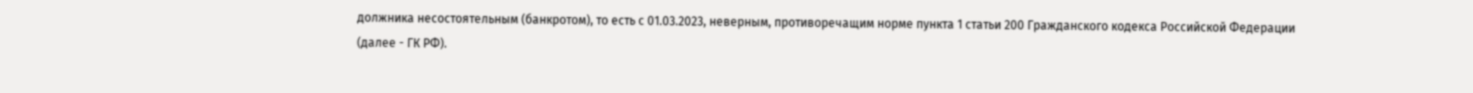должника несостоятельным (банкротом), то есть с 01.03.2023, неверным, противоречащим норме пункта 1 статьи 200 Гражданского кодекса Российской Федерации (далее - ГК РФ).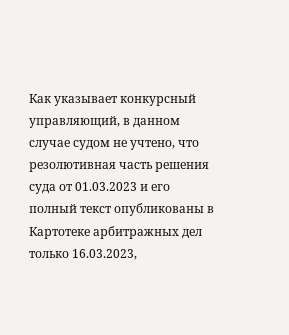Как указывает конкурсный управляющий, в данном случае судом не учтено, что резолютивная часть решения суда от 01.03.2023 и его полный текст опубликованы в Картотеке арбитражных дел только 16.03.2023,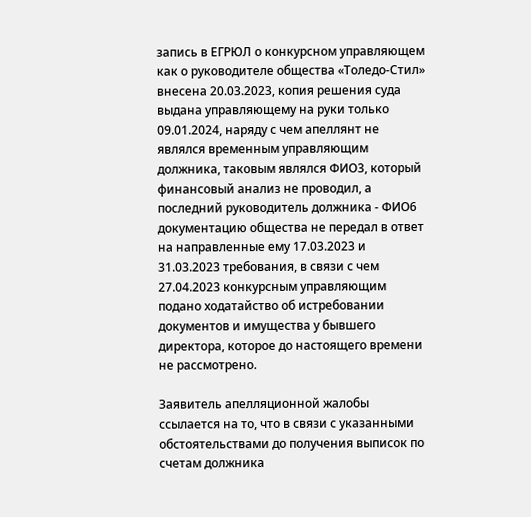запись в ЕГРЮЛ о конкурсном управляющем как о руководителе общества «Толедо-Стил» внесена 20.03.2023, копия решения суда выдана управляющему на руки только 09.01.2024, наряду с чем апеллянт не являлся временным управляющим должника, таковым являлся ФИО3, который финансовый анализ не проводил, а последний руководитель должника - ФИО6 документацию общества не передал в ответ на направленные ему 17.03.2023 и 31.03.2023 требования, в связи с чем 27.04.2023 конкурсным управляющим подано ходатайство об истребовании документов и имущества у бывшего директора, которое до настоящего времени не рассмотрено.

Заявитель апелляционной жалобы ссылается на то, что в связи с указанными обстоятельствами до получения выписок по счетам должника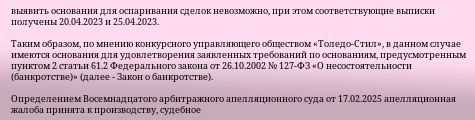выявить основания для оспаривания сделок невозможно, при этом соответствующие выписки получены 20.04.2023 и 25.04.2023.

Таким образом, по мнению конкурсного управляющего обществом «Толедо-Стил», в данном случае имеются основания для удовлетворения заявленных требований по основаниям, предусмотренным пунктом 2 статьи 61.2 Федерального закона от 26.10.2002 № 127-ФЗ «О несостоятельности (банкротстве)» (далее - Закон о банкротстве).

Определением Восемнадцатого арбитражного апелляционного суда от 17.02.2025 апелляционная жалоба принята к производству, судебное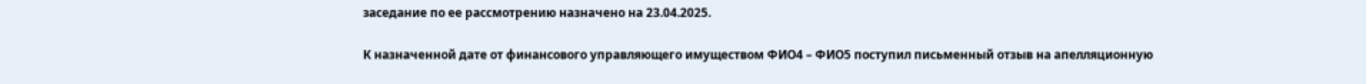заседание по ее рассмотрению назначено на 23.04.2025.

К назначенной дате от финансового управляющего имуществом ФИО4 – ФИО5 поступил письменный отзыв на апелляционную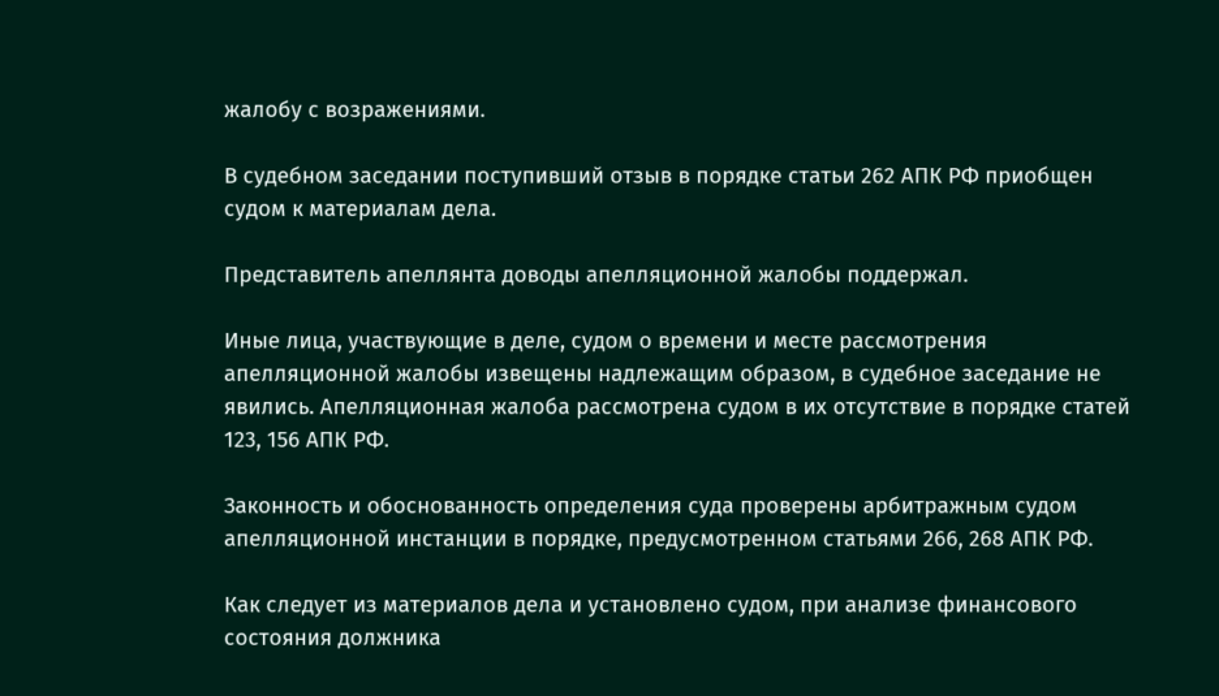жалобу с возражениями.

В судебном заседании поступивший отзыв в порядке статьи 262 АПК РФ приобщен судом к материалам дела.

Представитель апеллянта доводы апелляционной жалобы поддержал.

Иные лица, участвующие в деле, судом о времени и месте рассмотрения апелляционной жалобы извещены надлежащим образом, в судебное заседание не явились. Апелляционная жалоба рассмотрена судом в их отсутствие в порядке статей 123, 156 АПК РФ.

Законность и обоснованность определения суда проверены арбитражным судом апелляционной инстанции в порядке, предусмотренном статьями 266, 268 АПК РФ.

Как следует из материалов дела и установлено судом, при анализе финансового состояния должника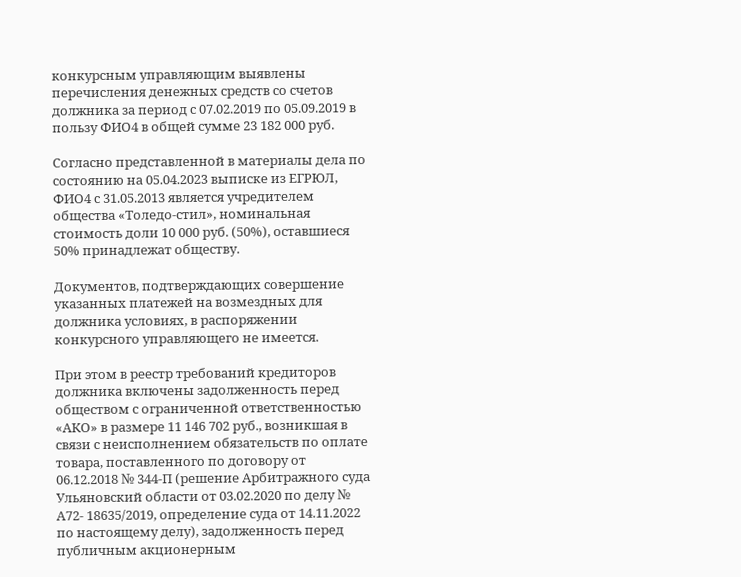конкурсным управляющим выявлены перечисления денежных средств со счетов должника за период с 07.02.2019 по 05.09.2019 в пользу ФИО4 в общей сумме 23 182 000 руб.

Согласно представленной в материалы дела по состоянию на 05.04.2023 выписке из ЕГРЮЛ, ФИО4 с 31.05.2013 является учредителем общества «Толедо-стил», номинальная стоимость доли 10 000 руб. (50%), оставшиеся 50% принадлежат обществу.

Документов, подтверждающих совершение указанных платежей на возмездных для должника условиях, в распоряжении конкурсного управляющего не имеется.

При этом в реестр требований кредиторов должника включены задолженность перед обществом с ограниченной ответственностью «АКО» в размере 11 146 702 руб., возникшая в связи с неисполнением обязательств по оплате товара, поставленного по договору от 06.12.2018 № 344-П (решение Арбитражного суда Ульяновский области от 03.02.2020 по делу № А72- 18635/2019, определение суда от 14.11.2022 по настоящему делу), задолженность перед публичным акционерным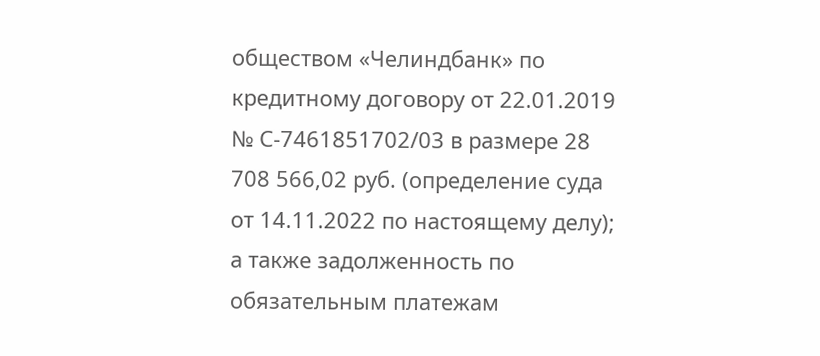обществом «Челиндбанк» по кредитному договору от 22.01.2019 № С-7461851702/03 в размере 28 708 566,02 руб. (определение суда от 14.11.2022 по настоящему делу); а также задолженность по обязательным платежам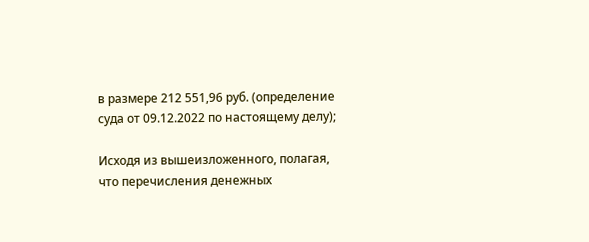в размере 212 551,96 руб. (определение суда от 09.12.2022 по настоящему делу);

Исходя из вышеизложенного, полагая, что перечисления денежных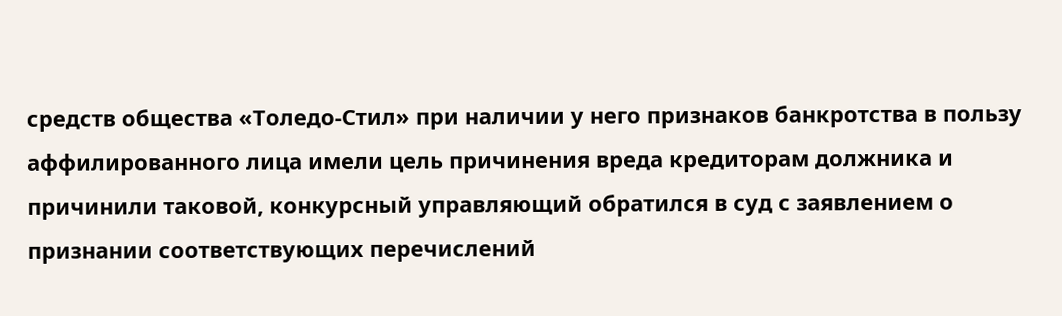средств общества «Толедо-Стил» при наличии у него признаков банкротства в пользу аффилированного лица имели цель причинения вреда кредиторам должника и причинили таковой, конкурсный управляющий обратился в суд с заявлением о признании соответствующих перечислений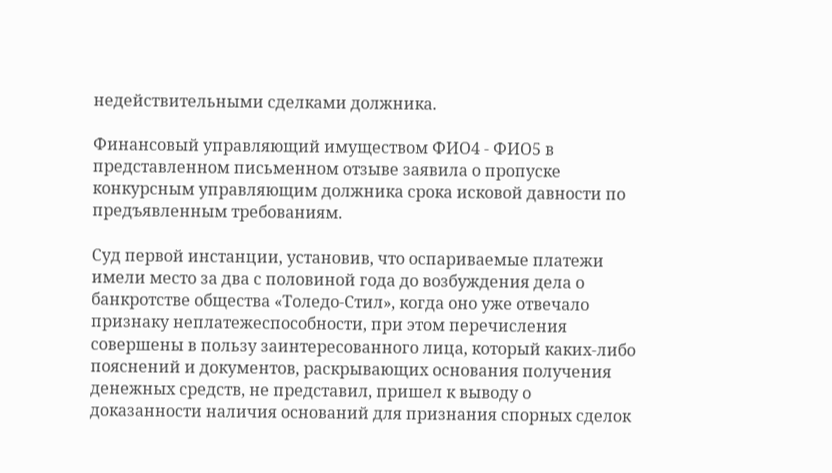недействительными сделками должника.

Финансовый управляющий имуществом ФИО4 - ФИО5 в представленном письменном отзыве заявила о пропуске конкурсным управляющим должника срока исковой давности по предъявленным требованиям.

Суд первой инстанции, установив, что оспариваемые платежи имели место за два с половиной года до возбуждения дела о банкротстве общества «Толедо-Стил», когда оно уже отвечало признаку неплатежеспособности, при этом перечисления совершены в пользу заинтересованного лица, который каких-либо пояснений и документов, раскрывающих основания получения денежных средств, не представил, пришел к выводу о доказанности наличия оснований для признания спорных сделок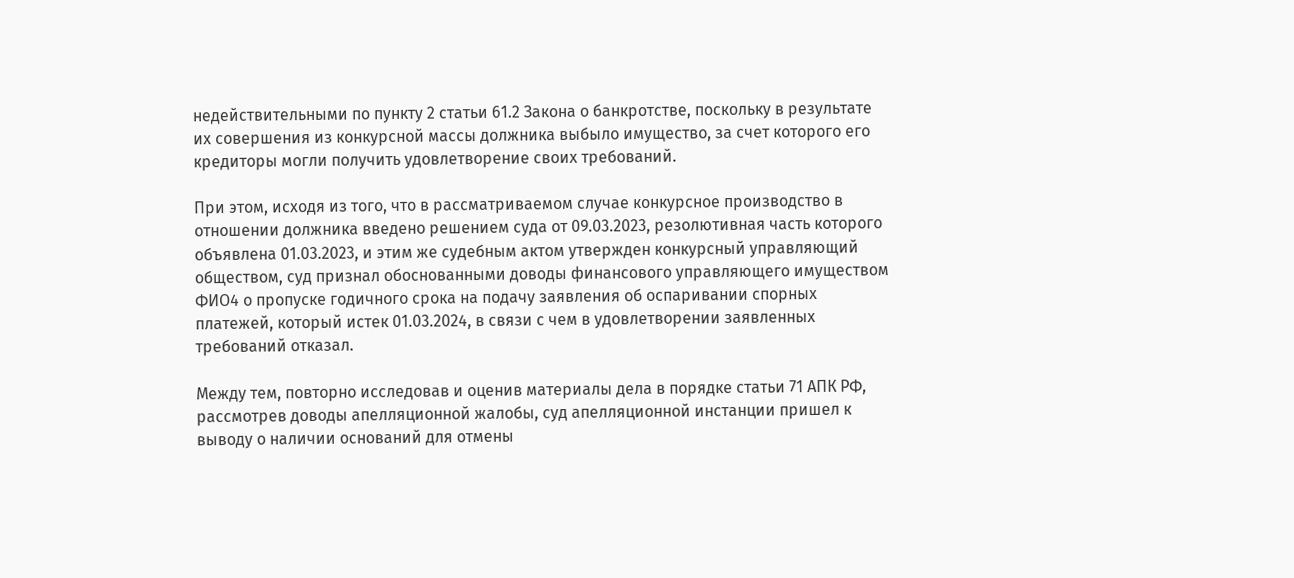недействительными по пункту 2 статьи 61.2 Закона о банкротстве, поскольку в результате их совершения из конкурсной массы должника выбыло имущество, за счет которого его кредиторы могли получить удовлетворение своих требований.

При этом, исходя из того, что в рассматриваемом случае конкурсное производство в отношении должника введено решением суда от 09.03.2023, резолютивная часть которого объявлена 01.03.2023, и этим же судебным актом утвержден конкурсный управляющий обществом, суд признал обоснованными доводы финансового управляющего имуществом ФИО4 о пропуске годичного срока на подачу заявления об оспаривании спорных платежей, который истек 01.03.2024, в связи с чем в удовлетворении заявленных требований отказал.

Между тем, повторно исследовав и оценив материалы дела в порядке статьи 71 АПК РФ, рассмотрев доводы апелляционной жалобы, суд апелляционной инстанции пришел к выводу о наличии оснований для отмены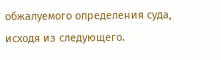обжалуемого определения суда, исходя из следующего.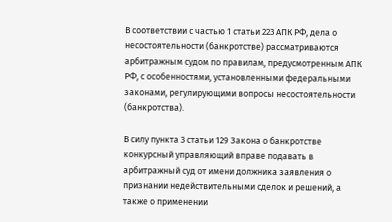В соответствии с частью 1 статьи 223 АПК РФ, дела о несостоятельности (банкротстве) рассматриваются арбитражным судом по правилам, предусмотренным АПК РФ, с особенностями, установленными федеральными законами, регулирующими вопросы несостоятельности (банкротства).

В силу пункта 3 статьи 129 Закона о банкротстве конкурсный управляющий вправе подавать в арбитражный суд от имени должника заявления о признании недействительными сделок и решений, а также о применении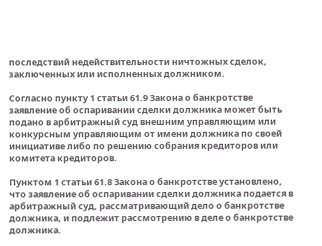последствий недействительности ничтожных сделок, заключенных или исполненных должником.

Согласно пункту 1 статьи 61.9 Закона о банкротстве заявление об оспаривании сделки должника может быть подано в арбитражный суд внешним управляющим или конкурсным управляющим от имени должника по своей инициативе либо по решению собрания кредиторов или комитета кредиторов.

Пунктом 1 статьи 61.8 Закона о банкротстве установлено, что заявление об оспаривании сделки должника подается в арбитражный суд, рассматривающий дело о банкротстве должника, и подлежит рассмотрению в деле о банкротстве должника.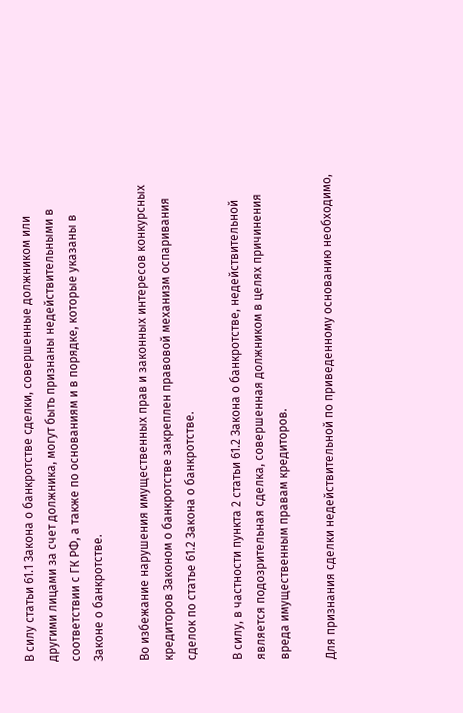В силу статьи 61.1 Закона о банкротстве сделки, совершенные должником или другими лицами за счет должника, могут быть признаны недействительными в соответствии с ГК РФ, а также по основаниям и в порядке, которые указаны в Законе о банкротстве.

Во избежание нарушения имущественных прав и законных интересов конкурсных кредиторов Законом о банкротстве закреплен правовой механизм оспаривания сделок по статье 61.2 Закона о банкротстве.

В силу, в частности пункта 2 статьи 61.2 Закона о банкротстве, недействительной является подозрительная сделка, совершенная должником в целях причинения вреда имущественным правам кредиторов.

Для признания сделки недействительной по приведенному основанию необходимо,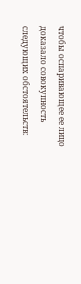чтобы оспаривающее ее лицо доказало совокупность следующих обстоятельств: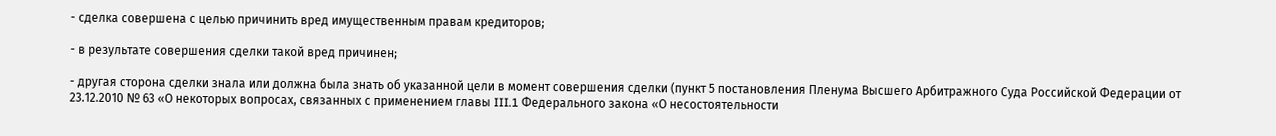- сделка совершена с целью причинить вред имущественным правам кредиторов;

- в результате совершения сделки такой вред причинен;

- другая сторона сделки знала или должна была знать об указанной цели в момент совершения сделки (пункт 5 постановления Пленума Высшего Арбитражного Суда Российской Федерации от 23.12.2010 № 63 «О некоторых вопросах, связанных с применением главы III.1 Федерального закона «О несостоятельности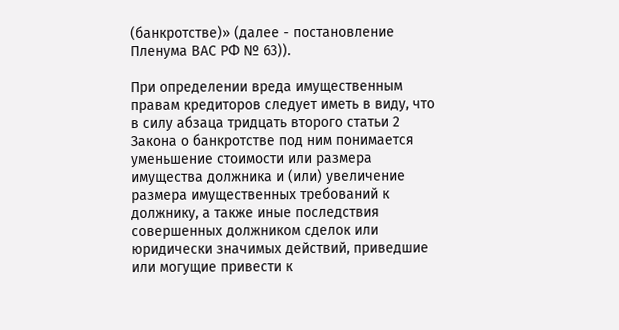(банкротстве)» (далее - постановление Пленума ВАС РФ № 63)).

При определении вреда имущественным правам кредиторов следует иметь в виду, что в силу абзаца тридцать второго статьи 2 Закона о банкротстве под ним понимается уменьшение стоимости или размера имущества должника и (или) увеличение размера имущественных требований к должнику, а также иные последствия совершенных должником сделок или юридически значимых действий, приведшие или могущие привести к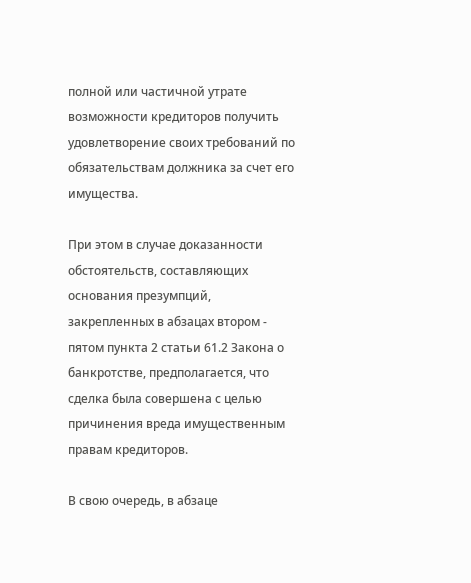полной или частичной утрате возможности кредиторов получить удовлетворение своих требований по обязательствам должника за счет его имущества.

При этом в случае доказанности обстоятельств, составляющих основания презумпций, закрепленных в абзацах втором - пятом пункта 2 статьи 61.2 Закона о банкротстве, предполагается, что сделка была совершена с целью причинения вреда имущественным правам кредиторов.

В свою очередь, в абзаце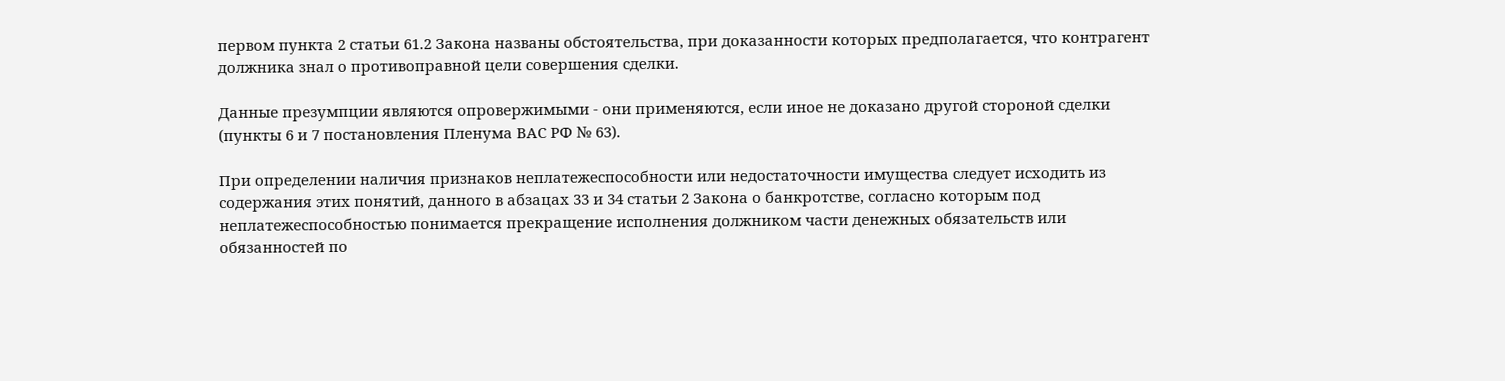первом пункта 2 статьи 61.2 Закона названы обстоятельства, при доказанности которых предполагается, что контрагент должника знал о противоправной цели совершения сделки.

Данные презумпции являются опровержимыми - они применяются, если иное не доказано другой стороной сделки (пункты 6 и 7 постановления Пленума ВАС РФ № 63).

При определении наличия признаков неплатежеспособности или недостаточности имущества следует исходить из содержания этих понятий, данного в абзацах 33 и 34 статьи 2 Закона о банкротстве, согласно которым под неплатежеспособностью понимается прекращение исполнения должником части денежных обязательств или обязанностей по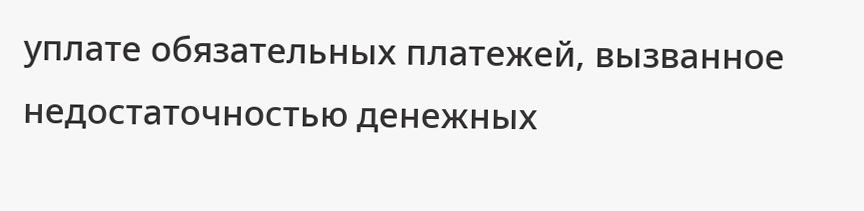уплате обязательных платежей, вызванное недостаточностью денежных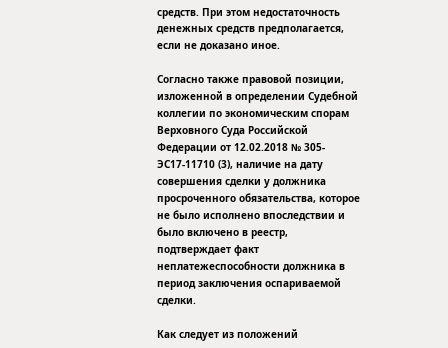средств. При этом недостаточность денежных средств предполагается, если не доказано иное.

Согласно также правовой позиции, изложенной в определении Судебной коллегии по экономическим спорам Верховного Суда Российской Федерации от 12.02.2018 № 305-ЭС17-11710 (3), наличие на дату совершения сделки у должника просроченного обязательства, которое не было исполнено впоследствии и было включено в реестр, подтверждает факт неплатежеспособности должника в период заключения оспариваемой сделки.

Как следует из положений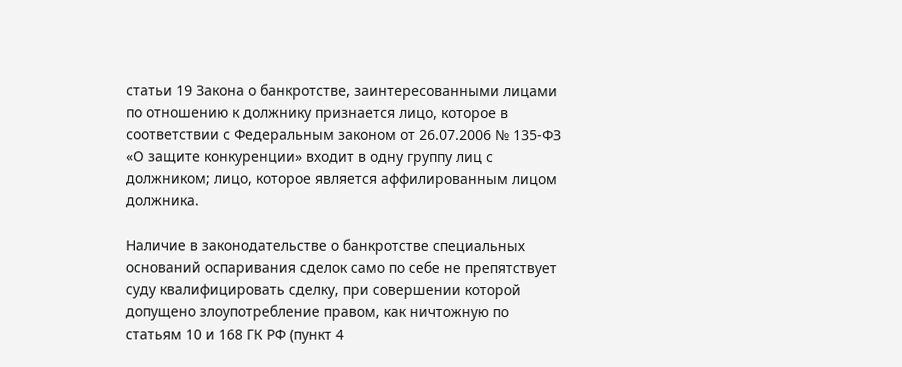статьи 19 Закона о банкротстве, заинтересованными лицами по отношению к должнику признается лицо, которое в соответствии с Федеральным законом от 26.07.2006 № 135-ФЗ «О защите конкуренции» входит в одну группу лиц с должником; лицо, которое является аффилированным лицом должника.

Наличие в законодательстве о банкротстве специальных оснований оспаривания сделок само по себе не препятствует суду квалифицировать сделку, при совершении которой допущено злоупотребление правом, как ничтожную по статьям 10 и 168 ГК РФ (пункт 4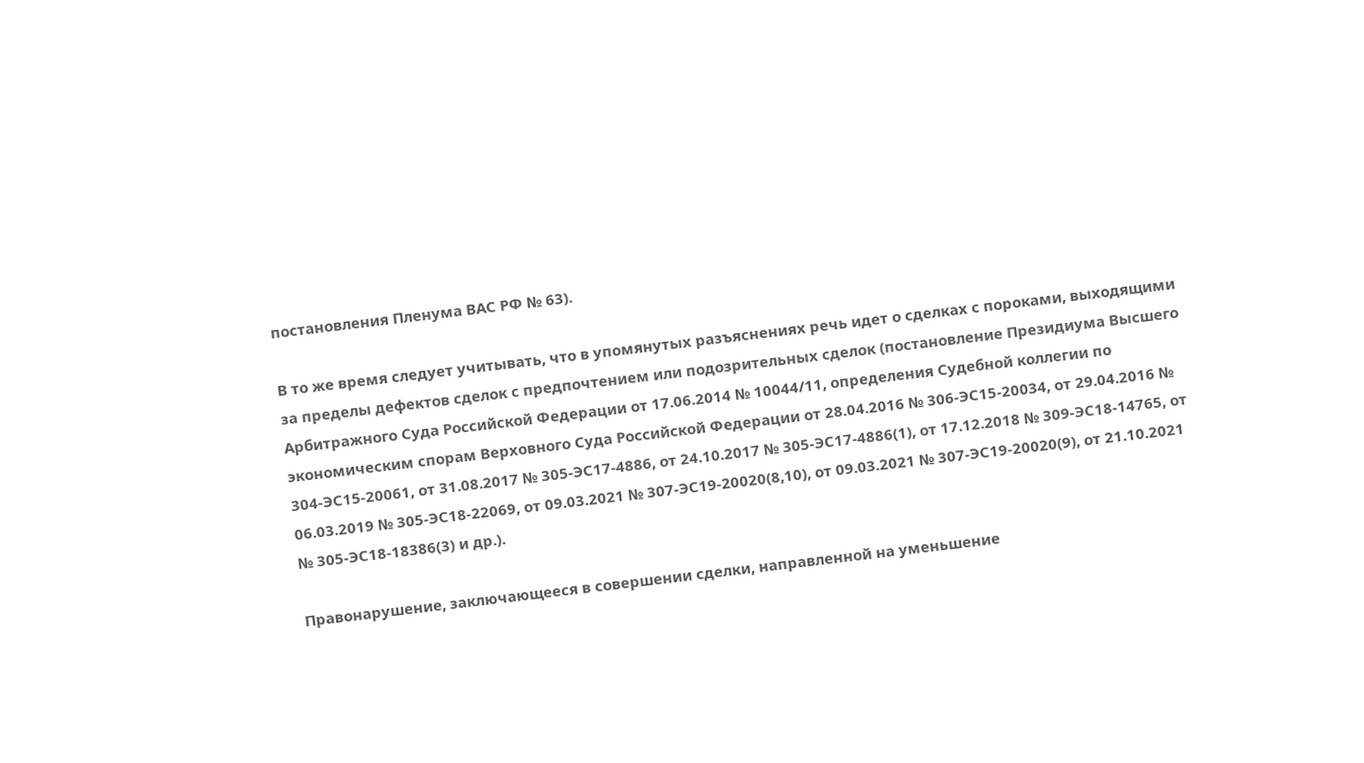постановления Пленума ВАС РФ № 63).

В то же время следует учитывать, что в упомянутых разъяснениях речь идет о сделках с пороками, выходящими за пределы дефектов сделок с предпочтением или подозрительных сделок (постановление Президиума Высшего Арбитражного Суда Российской Федерации от 17.06.2014 № 10044/11, определения Судебной коллегии по экономическим спорам Верховного Суда Российской Федерации от 28.04.2016 № 306-ЭС15-20034, от 29.04.2016 № 304-ЭС15-20061, от 31.08.2017 № 305-ЭС17-4886, от 24.10.2017 № 305-ЭС17-4886(1), от 17.12.2018 № 309-ЭС18-14765, от 06.03.2019 № 305-ЭС18-22069, от 09.03.2021 № 307-ЭС19-20020(8,10), от 09.03.2021 № 307-ЭС19-20020(9), от 21.10.2021 № 305-ЭС18-18386(3) и др.).

Правонарушение, заключающееся в совершении сделки, направленной на уменьшение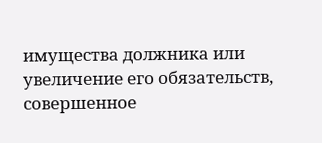имущества должника или увеличение его обязательств, совершенное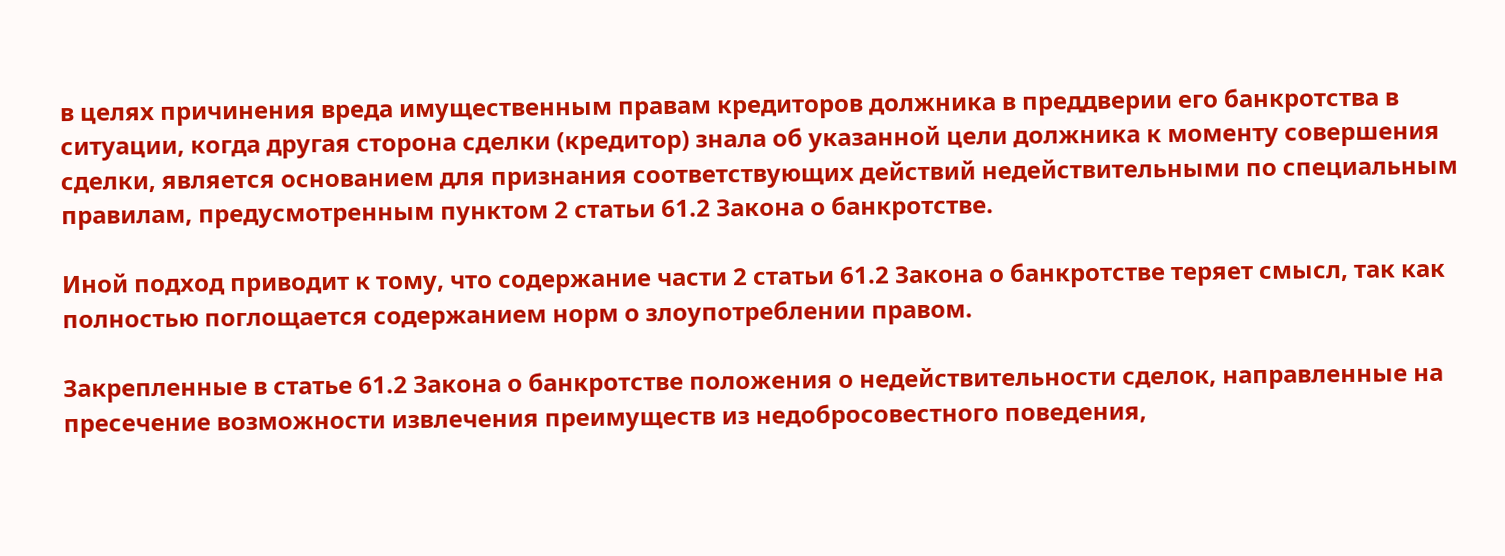в целях причинения вреда имущественным правам кредиторов должника в преддверии его банкротства в ситуации, когда другая сторона сделки (кредитор) знала об указанной цели должника к моменту совершения сделки, является основанием для признания соответствующих действий недействительными по специальным правилам, предусмотренным пунктом 2 статьи 61.2 Закона о банкротстве.

Иной подход приводит к тому, что содержание части 2 статьи 61.2 Закона о банкротстве теряет смысл, так как полностью поглощается содержанием норм о злоупотреблении правом.

Закрепленные в статье 61.2 Закона о банкротстве положения о недействительности сделок, направленные на пресечение возможности извлечения преимуществ из недобросовестного поведения,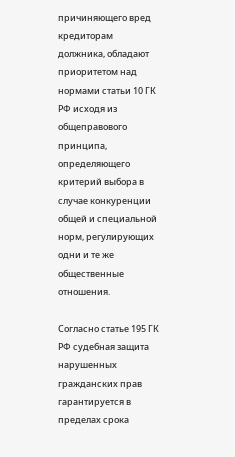причиняющего вред кредиторам должника, обладают приоритетом над нормами статьи 10 ГК РФ исходя из общеправового принципа, определяющего критерий выбора в случае конкуренции общей и специальной норм, регулирующих одни и те же общественные отношения.

Согласно статье 195 ГК РФ судебная защита нарушенных гражданских прав гарантируется в пределах срока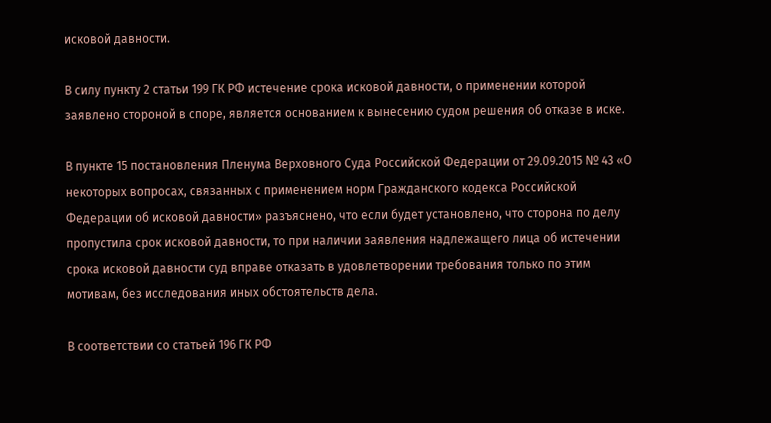исковой давности.

В силу пункту 2 статьи 199 ГК РФ истечение срока исковой давности, о применении которой заявлено стороной в споре, является основанием к вынесению судом решения об отказе в иске.

В пункте 15 постановления Пленума Верховного Суда Российской Федерации от 29.09.2015 № 43 «О некоторых вопросах, связанных с применением норм Гражданского кодекса Российской Федерации об исковой давности» разъяснено, что если будет установлено, что сторона по делу пропустила срок исковой давности, то при наличии заявления надлежащего лица об истечении срока исковой давности суд вправе отказать в удовлетворении требования только по этим мотивам, без исследования иных обстоятельств дела.

В соответствии со статьей 196 ГК РФ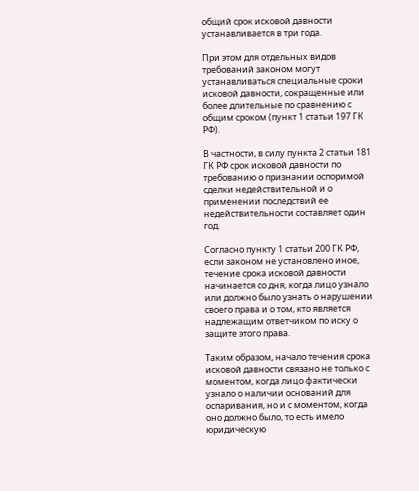общий срок исковой давности устанавливается в три года.

При этом для отдельных видов требований законом могут устанавливаться специальные сроки исковой давности, сокращенные или более длительные по сравнению с общим сроком (пункт 1 статьи 197 ГК РФ).

В частности, в силу пункта 2 статьи 181 ГК РФ срок исковой давности по требованию о признании оспоримой сделки недействительной и о применении последствий ее недействительности составляет один год.

Согласно пункту 1 статьи 200 ГК РФ, если законом не установлено иное, течение срока исковой давности начинается со дня, когда лицо узнало или должно было узнать о нарушении своего права и о том, кто является надлежащим ответчиком по иску о защите этого права.

Таким образом, начало течения срока исковой давности связано не только с моментом, когда лицо фактически узнало о наличии оснований для оспаривания, но и с моментом, когда оно должно было, то есть имело юридическую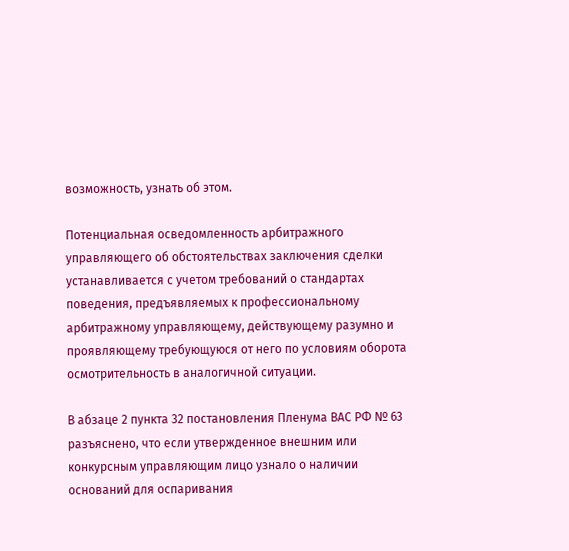возможность, узнать об этом.

Потенциальная осведомленность арбитражного управляющего об обстоятельствах заключения сделки устанавливается с учетом требований о стандартах поведения, предъявляемых к профессиональному арбитражному управляющему, действующему разумно и проявляющему требующуюся от него по условиям оборота осмотрительность в аналогичной ситуации.

В абзаце 2 пункта 32 постановления Пленума ВАС РФ № 63 разъяснено, что если утвержденное внешним или конкурсным управляющим лицо узнало о наличии оснований для оспаривания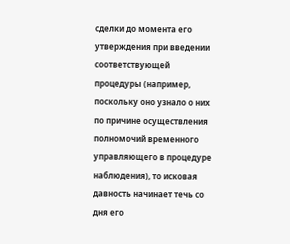сделки до момента его утверждения при введении соответствующей процедуры (например, поскольку оно узнало о них по причине осуществления полномочий временного управляющего в процедуре наблюдения), то исковая давность начинает течь со дня его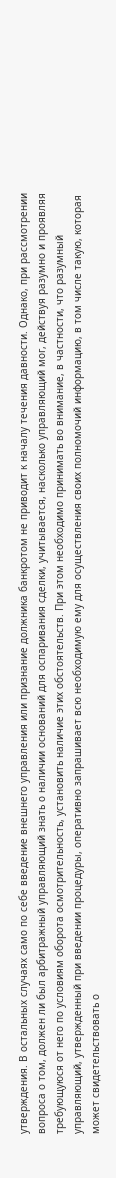утверждения. В остальных случаях само по себе введение внешнего управления или признание должника банкротом не приводит к началу течения давности. Однако, при рассмотрении вопроса о том, должен ли был арбитражный управляющий знать о наличии оснований для оспаривания сделки, учитывается, насколько управляющий мог, действуя разумно и проявляя требующуюся от него по условиям оборота осмотрительность, установить наличие этих обстоятельств. При этом необходимо принимать во внимание, в частности, что разумный управляющий, утвержденный при введении процедуры, оперативно запрашивает всю необходимую ему для осуществления своих полномочий информацию, в том числе такую, которая может свидетельствовать о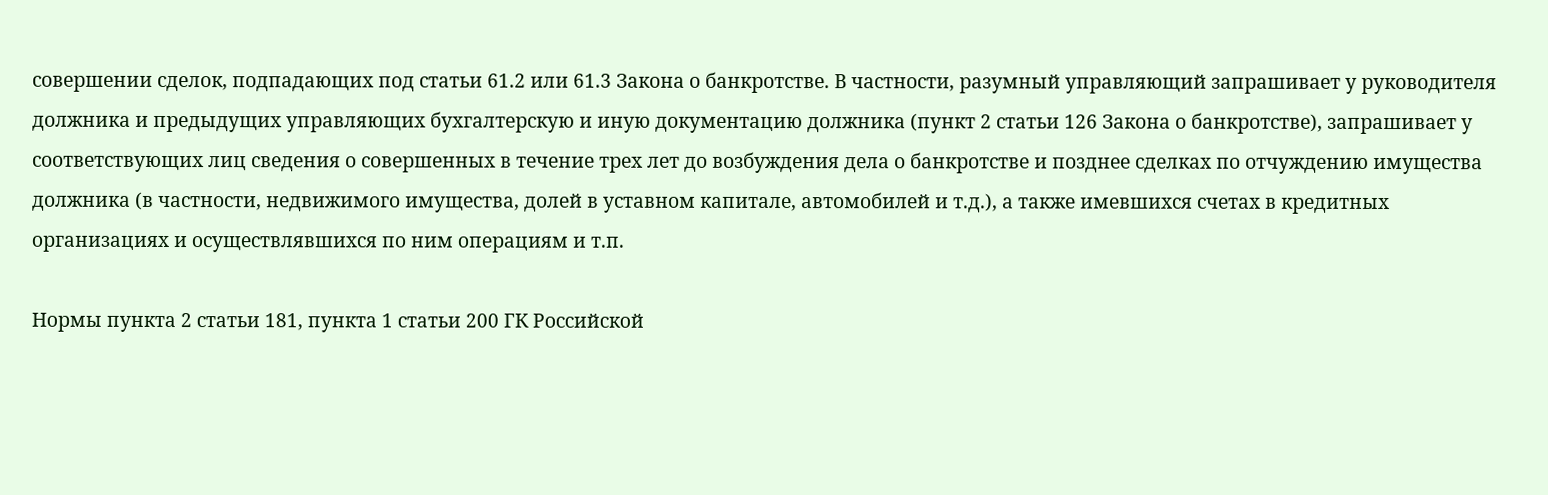совершении сделок, подпадающих под статьи 61.2 или 61.3 Закона о банкротстве. В частности, разумный управляющий запрашивает у руководителя должника и предыдущих управляющих бухгалтерскую и иную документацию должника (пункт 2 статьи 126 Закона о банкротстве), запрашивает у соответствующих лиц сведения о совершенных в течение трех лет до возбуждения дела о банкротстве и позднее сделках по отчуждению имущества должника (в частности, недвижимого имущества, долей в уставном капитале, автомобилей и т.д.), а также имевшихся счетах в кредитных организациях и осуществлявшихся по ним операциям и т.п.

Нормы пункта 2 статьи 181, пункта 1 статьи 200 ГК Российской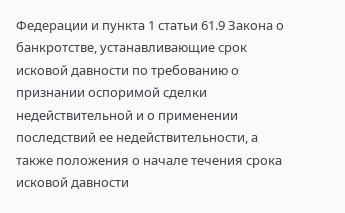Федерации и пункта 1 статьи 61.9 Закона о банкротстве, устанавливающие срок исковой давности по требованию о признании оспоримой сделки недействительной и о применении последствий ее недействительности, а также положения о начале течения срока исковой давности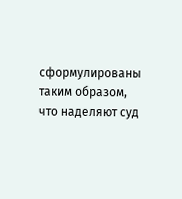сформулированы таким образом, что наделяют суд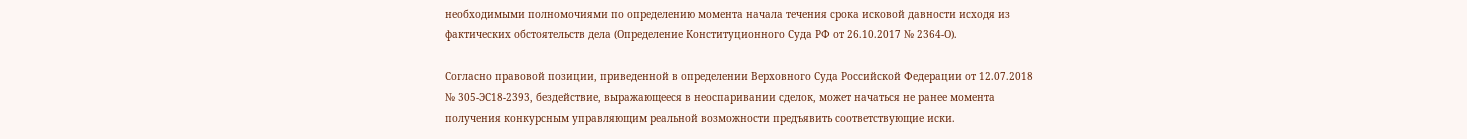необходимыми полномочиями по определению момента начала течения срока исковой давности исходя из фактических обстоятельств дела (Определение Конституционного Суда РФ от 26.10.2017 № 2364-О).

Согласно правовой позиции, приведенной в определении Верховного Суда Российской Федерации от 12.07.2018 № 305-ЭС18-2393, бездействие, выражающееся в неоспаривании сделок, может начаться не ранее момента получения конкурсным управляющим реальной возможности предъявить соответствующие иски.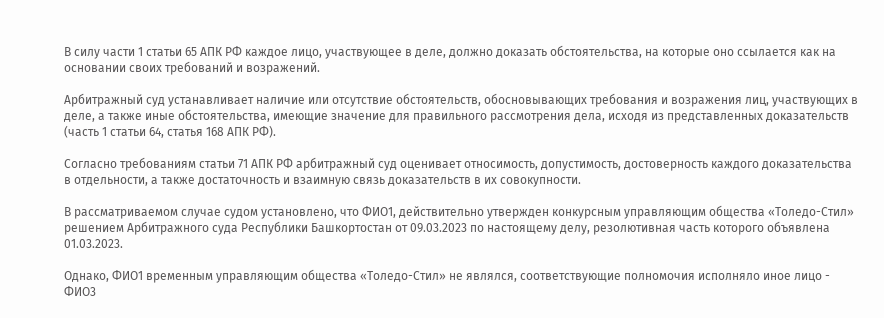В силу части 1 статьи 65 АПК РФ каждое лицо, участвующее в деле, должно доказать обстоятельства, на которые оно ссылается как на основании своих требований и возражений.

Арбитражный суд устанавливает наличие или отсутствие обстоятельств, обосновывающих требования и возражения лиц, участвующих в деле, а также иные обстоятельства, имеющие значение для правильного рассмотрения дела, исходя из представленных доказательств (часть 1 статьи 64, статья 168 АПК РФ).

Согласно требованиям статьи 71 АПК РФ арбитражный суд оценивает относимость, допустимость, достоверность каждого доказательства в отдельности, а также достаточность и взаимную связь доказательств в их совокупности.

В рассматриваемом случае судом установлено, что ФИО1, действительно утвержден конкурсным управляющим общества «Толедо-Стил» решением Арбитражного суда Республики Башкортостан от 09.03.2023 по настоящему делу, резолютивная часть которого объявлена 01.03.2023.

Однако, ФИО1 временным управляющим общества «Толедо-Стил» не являлся, соответствующие полномочия исполняло иное лицо - ФИО3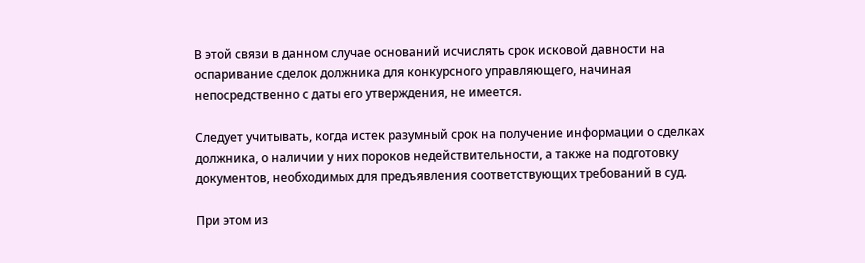В этой связи в данном случае оснований исчислять срок исковой давности на оспаривание сделок должника для конкурсного управляющего, начиная непосредственно с даты его утверждения, не имеется.

Следует учитывать, когда истек разумный срок на получение информации о сделках должника, о наличии у них пороков недействительности, а также на подготовку документов, необходимых для предъявления соответствующих требований в суд.

При этом из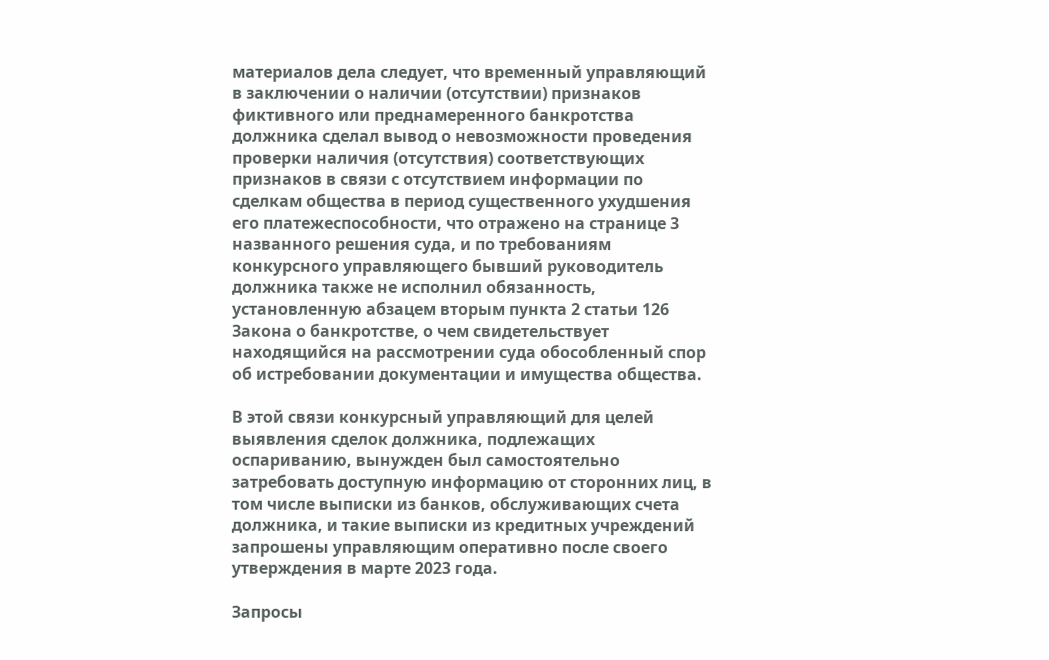материалов дела следует, что временный управляющий в заключении о наличии (отсутствии) признаков фиктивного или преднамеренного банкротства должника сделал вывод о невозможности проведения проверки наличия (отсутствия) соответствующих признаков в связи с отсутствием информации по сделкам общества в период существенного ухудшения его платежеспособности, что отражено на странице 3 названного решения суда, и по требованиям конкурсного управляющего бывший руководитель должника также не исполнил обязанность, установленную абзацем вторым пункта 2 статьи 126 Закона о банкротстве, о чем свидетельствует находящийся на рассмотрении суда обособленный спор об истребовании документации и имущества общества.

В этой связи конкурсный управляющий для целей выявления сделок должника, подлежащих оспариванию, вынужден был самостоятельно затребовать доступную информацию от сторонних лиц, в том числе выписки из банков, обслуживающих счета должника, и такие выписки из кредитных учреждений запрошены управляющим оперативно после своего утверждения в марте 2023 года.

Запросы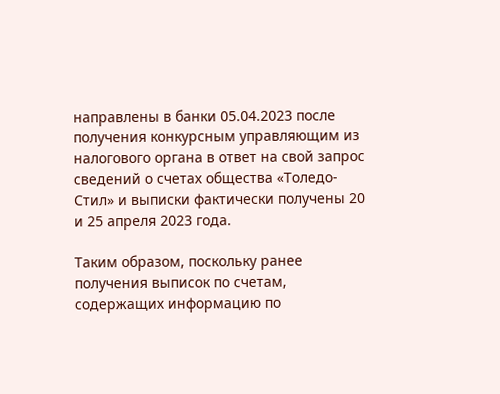направлены в банки 05.04.2023 после получения конкурсным управляющим из налогового органа в ответ на свой запрос сведений о счетах общества «Толедо-Стил» и выписки фактически получены 20 и 25 апреля 2023 года.

Таким образом, поскольку ранее получения выписок по счетам, содержащих информацию по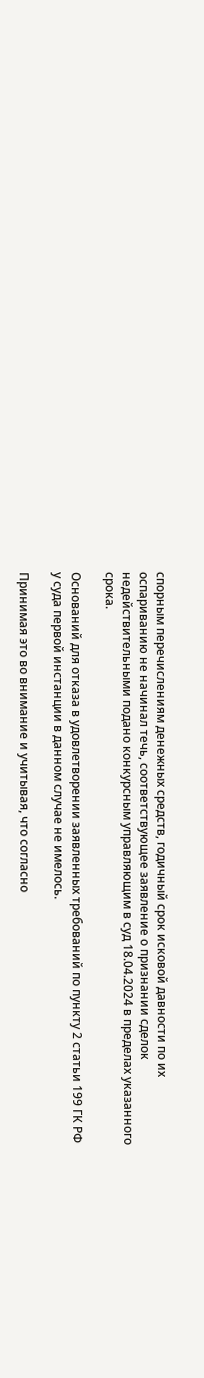спорным перечислениям денежных средств, годичный срок исковой давности по их оспариванию не начинал течь, соответствующее заявление о признании сделок недействительными подано конкурсным управляющим в суд 18.04.2024 в пределах указанного срока.

Оснований для отказа в удовлетворении заявленных требований по пункту 2 статьи 199 ГК РФ у суда первой инстанции в данном случае не имелось.

Принимая это во внимание и учитывая, что согласно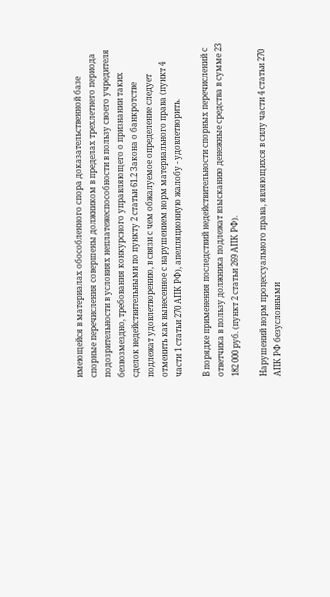имеющейся в материалах обособленного спора доказательственной базе спорные перечисления совершены должником в пределах трехлетнего периода подозрительности в условиях неплатежеспособности в пользу своего учредителя безвозмездно, требования конкурсного управляющего о признании таких сделок недействительными по пункту 2 статьи 61.2 Закона о банкротстве подлежат удовлетворению, в связи с чем обжалуемое определение следует отменить как вынесенное с нарушением норм материального права (пункт 4 части 1 статьи 270 АПК РФ), апелляционную жалобу - удовлетворить.

В порядке применения последствий недействительности спорных перечислений с ответчика в пользу должника подлежат взысканию денежные средства в сумме 23 182 000 руб. (пункт 2 статьи 269 АПК РФ).

Нарушений норм процессуального права, являющихся в силу части 4 статьи 270 АПК РФ безусловными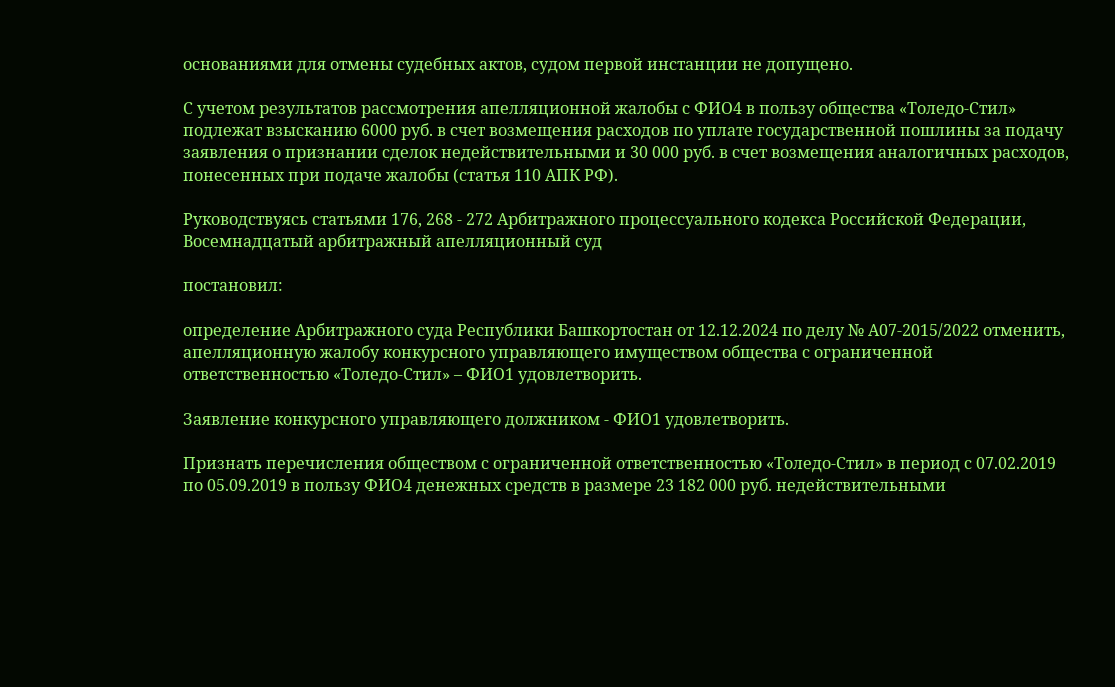основаниями для отмены судебных актов, судом первой инстанции не допущено.

С учетом результатов рассмотрения апелляционной жалобы с ФИО4 в пользу общества «Толедо-Стил» подлежат взысканию 6000 руб. в счет возмещения расходов по уплате государственной пошлины за подачу заявления о признании сделок недействительными и 30 000 руб. в счет возмещения аналогичных расходов, понесенных при подаче жалобы (статья 110 АПК РФ).

Руководствуясь статьями 176, 268 - 272 Арбитражного процессуального кодекса Российской Федерации, Восемнадцатый арбитражный апелляционный суд

постановил:

определение Арбитражного суда Республики Башкортостан от 12.12.2024 по делу № А07-2015/2022 отменить, апелляционную жалобу конкурсного управляющего имуществом общества с ограниченной ответственностью «Толедо-Стил» – ФИО1 удовлетворить.

Заявление конкурсного управляющего должником - ФИО1 удовлетворить.

Признать перечисления обществом с ограниченной ответственностью «Толедо-Стил» в период с 07.02.2019 по 05.09.2019 в пользу ФИО4 денежных средств в размере 23 182 000 руб. недействительными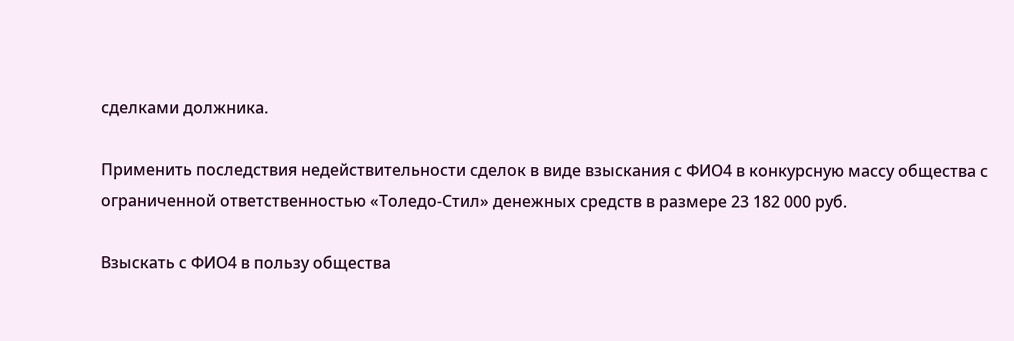сделками должника.

Применить последствия недействительности сделок в виде взыскания с ФИО4 в конкурсную массу общества с ограниченной ответственностью «Толедо-Стил» денежных средств в размере 23 182 000 руб.

Взыскать с ФИО4 в пользу общества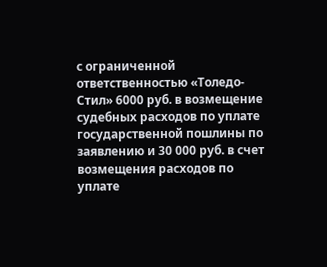с ограниченной ответственностью «Толедо-Стил» 6000 руб. в возмещение судебных расходов по уплате государственной пошлины по заявлению и 30 000 руб. в счет возмещения расходов по уплате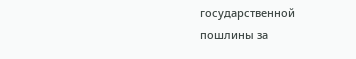государственной пошлины за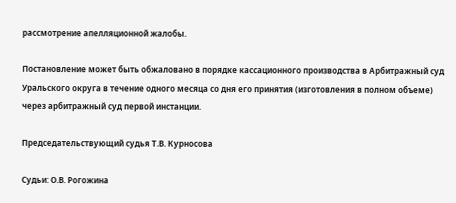рассмотрение апелляционной жалобы.

Постановление может быть обжаловано в порядке кассационного производства в Арбитражный суд Уральского округа в течение одного месяца со дня его принятия (изготовления в полном объеме) через арбитражный суд первой инстанции.

Председательствующий судья Т.В. Курносова

Судьи: О.В. Рогожина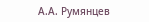А.А. Румянцев